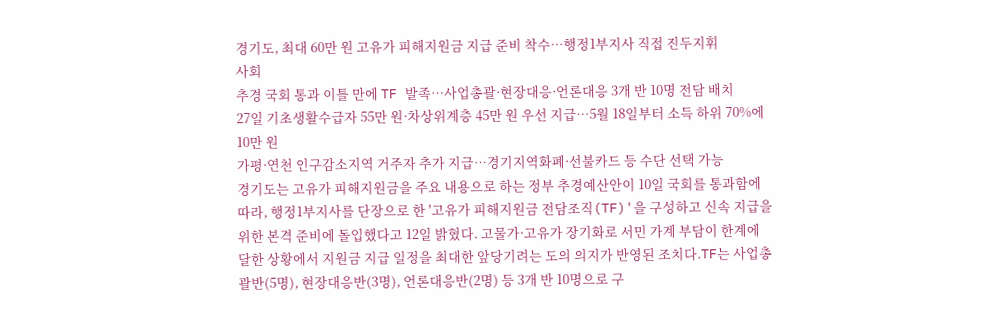경기도, 최대 60만 원 고유가 피해지원금 지급 준비 착수…행정1부지사 직접 진두지휘
사회
추경 국회 통과 이틀 만에 TF 발족…사업총괄·현장대응·언론대응 3개 반 10명 전담 배치
27일 기초생활수급자 55만 원·차상위계층 45만 원 우선 지급…5월 18일부터 소득 하위 70%에 10만 원
가평·연천 인구감소지역 거주자 추가 지급…경기지역화폐·선불카드 등 수단 선택 가능
경기도는 고유가 피해지원금을 주요 내용으로 하는 정부 추경예산안이 10일 국회를 통과함에 따라, 행정1부지사를 단장으로 한 '고유가 피해지원금 전담조직(TF)'을 구성하고 신속 지급을 위한 본격 준비에 돌입했다고 12일 밝혔다. 고물가·고유가 장기화로 서민 가계 부담이 한계에 달한 상황에서 지원금 지급 일정을 최대한 앞당기려는 도의 의지가 반영된 조치다.TF는 사업총괄반(5명), 현장대응반(3명), 언론대응반(2명) 등 3개 반 10명으로 구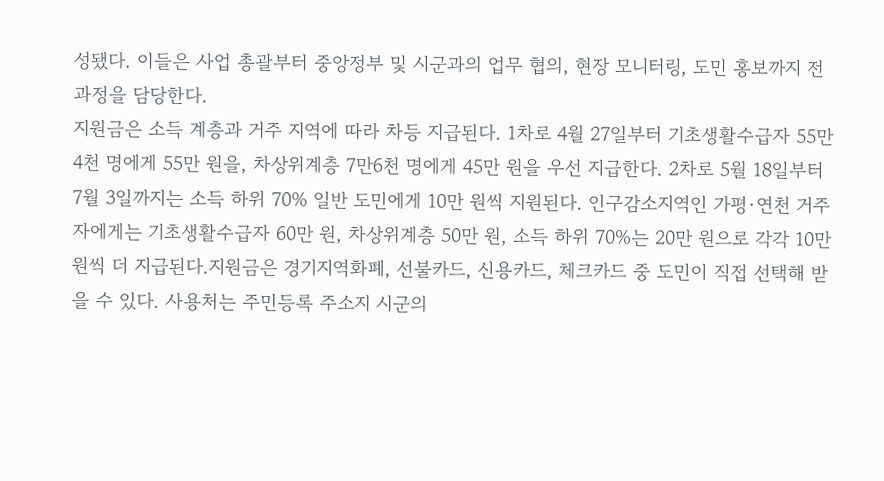성됐다. 이들은 사업 총괄부터 중앙정부 및 시군과의 업무 협의, 현장 모니터링, 도민 홍보까지 전 과정을 담당한다.
지원금은 소득 계층과 거주 지역에 따라 차등 지급된다. 1차로 4월 27일부터 기초생활수급자 55만4천 명에게 55만 원을, 차상위계층 7만6천 명에게 45만 원을 우선 지급한다. 2차로 5월 18일부터 7월 3일까지는 소득 하위 70% 일반 도민에게 10만 원씩 지원된다. 인구감소지역인 가평·연천 거주자에게는 기초생활수급자 60만 원, 차상위계층 50만 원, 소득 하위 70%는 20만 원으로 각각 10만 원씩 더 지급된다.지원금은 경기지역화폐, 선불카드, 신용카드, 체크카드 중 도민이 직접 선택해 받을 수 있다. 사용처는 주민등록 주소지 시군의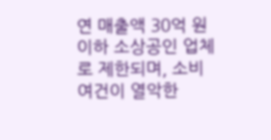연 매출액 30억 원 이하 소상공인 업체로 제한되며, 소비 여건이 열악한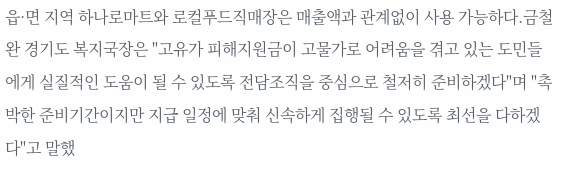읍·면 지역 하나로마트와 로컬푸드직매장은 매출액과 관계없이 사용 가능하다.금철완 경기도 복지국장은 "고유가 피해지원금이 고물가로 어려움을 겪고 있는 도민들에게 실질적인 도움이 될 수 있도록 전담조직을 중심으로 철저히 준비하겠다"며 "촉박한 준비기간이지만 지급 일정에 맞춰 신속하게 집행될 수 있도록 최선을 다하겠다"고 말했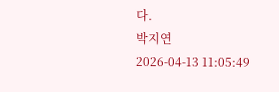다.
박지연
2026-04-13 11:05:49